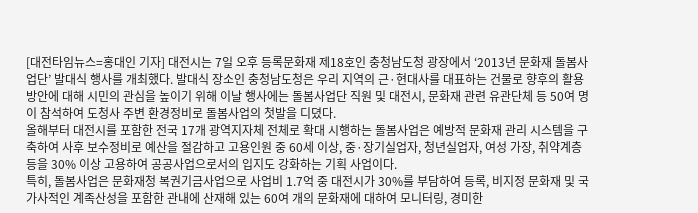[대전타임뉴스=홍대인 기자] 대전시는 7일 오후 등록문화재 제18호인 충청남도청 광장에서 ‘2013년 문화재 돌봄사업단’ 발대식 행사를 개최했다. 발대식 장소인 충청남도청은 우리 지역의 근·현대사를 대표하는 건물로 향후의 활용방안에 대해 시민의 관심을 높이기 위해 이날 행사에는 돌봄사업단 직원 및 대전시, 문화재 관련 유관단체 등 50여 명이 참석하여 도청사 주변 환경정비로 돌봄사업의 첫발을 디뎠다.
올해부터 대전시를 포함한 전국 17개 광역지자체 전체로 확대 시행하는 돌봄사업은 예방적 문화재 관리 시스템을 구축하여 사후 보수정비로 예산을 절감하고 고용인원 중 60세 이상, 중·장기실업자, 청년실업자, 여성 가장, 취약계층 등을 30% 이상 고용하여 공공사업으로서의 입지도 강화하는 기획 사업이다.
특히, 돌봄사업은 문화재청 복권기금사업으로 사업비 1.7억 중 대전시가 30%를 부담하여 등록, 비지정 문화재 및 국가사적인 계족산성을 포함한 관내에 산재해 있는 60여 개의 문화재에 대하여 모니터링, 경미한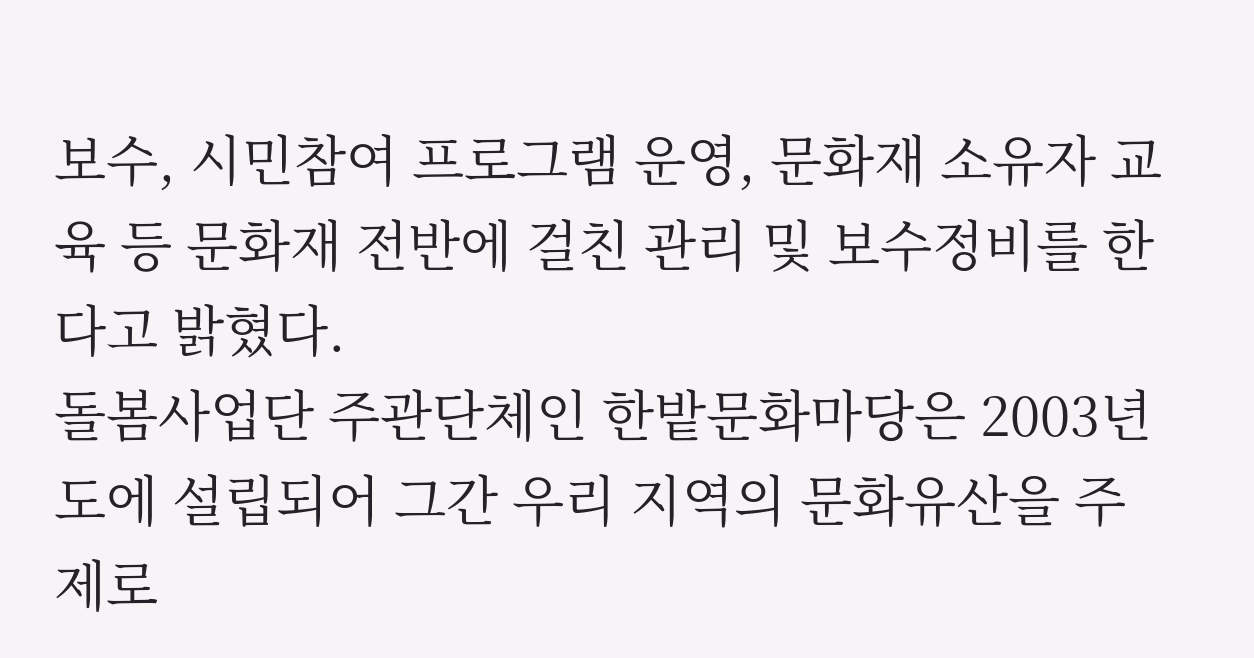보수, 시민참여 프로그램 운영, 문화재 소유자 교육 등 문화재 전반에 걸친 관리 및 보수정비를 한다고 밝혔다.
돌봄사업단 주관단체인 한밭문화마당은 2003년도에 설립되어 그간 우리 지역의 문화유산을 주제로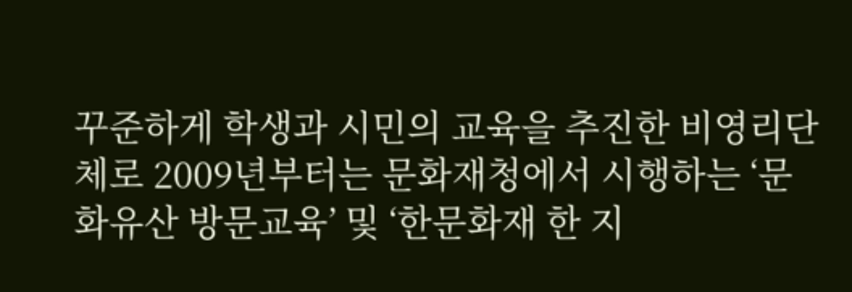꾸준하게 학생과 시민의 교육을 추진한 비영리단체로 2009년부터는 문화재청에서 시행하는 ‘문화유산 방문교육’ 및 ‘한문화재 한 지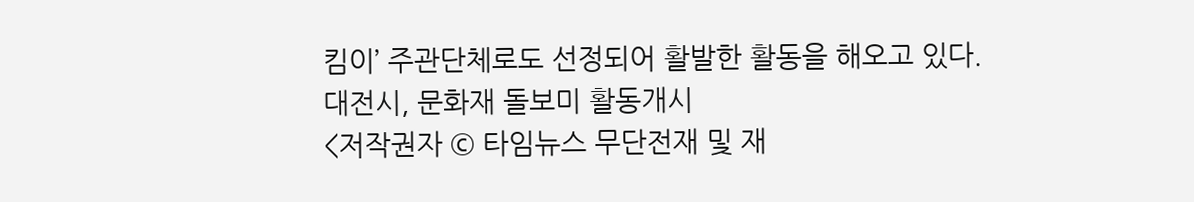킴이’ 주관단체로도 선정되어 활발한 활동을 해오고 있다.
대전시, 문화재 돌보미 활동개시
<저작권자 © 타임뉴스 무단전재 및 재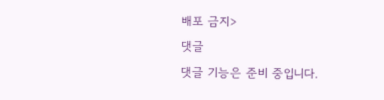배포 금지>
댓글
댓글 기능은 준비 중입니다.